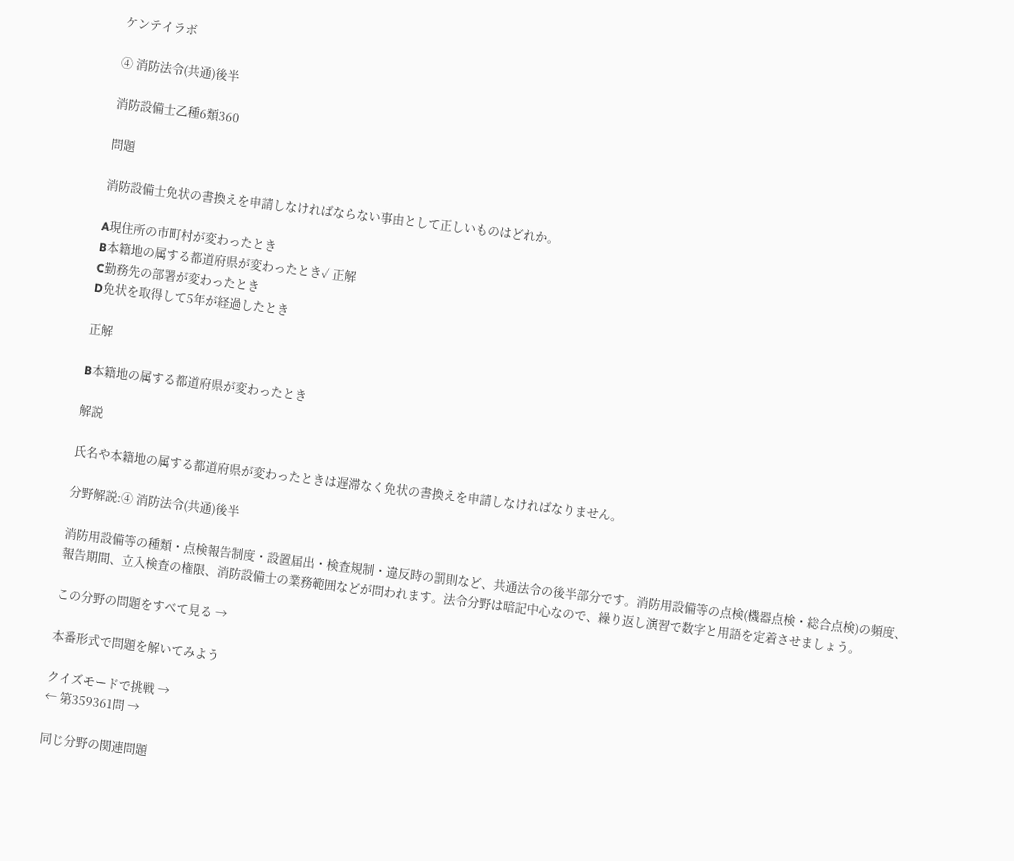ケンテイラボ

④ 消防法令(共通)後半

消防設備士乙種6類360

問題

消防設備士免状の書換えを申請しなければならない事由として正しいものはどれか。

A現住所の市町村が変わったとき
B本籍地の属する都道府県が変わったとき✓ 正解
C勤務先の部署が変わったとき
D免状を取得して5年が経過したとき

正解

B本籍地の属する都道府県が変わったとき

解説

氏名や本籍地の属する都道府県が変わったときは遅滞なく免状の書換えを申請しなければなりません。

分野解説:④ 消防法令(共通)後半

消防用設備等の種類・点検報告制度・設置届出・検査規制・違反時の罰則など、共通法令の後半部分です。消防用設備等の点検(機器点検・総合点検)の頻度、報告期間、立入検査の権限、消防設備士の業務範囲などが問われます。法令分野は暗記中心なので、繰り返し演習で数字と用語を定着させましょう。

この分野の問題をすべて見る →

本番形式で問題を解いてみよう

クイズモードで挑戦 →
← 第359361問 →

同じ分野の関連問題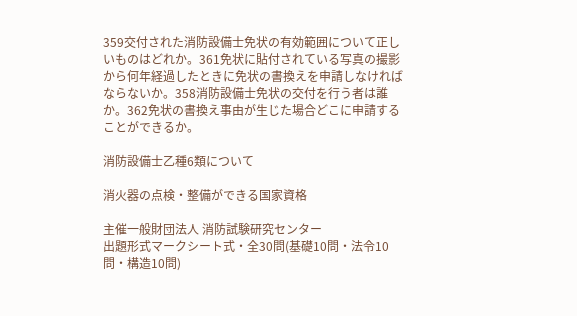359交付された消防設備士免状の有効範囲について正しいものはどれか。361免状に貼付されている写真の撮影から何年経過したときに免状の書換えを申請しなければならないか。358消防設備士免状の交付を行う者は誰か。362免状の書換え事由が生じた場合どこに申請することができるか。

消防設備士乙種6類について

消火器の点検・整備ができる国家資格

主催一般財団法人 消防試験研究センター
出題形式マークシート式・全30問(基礎10問・法令10問・構造10問)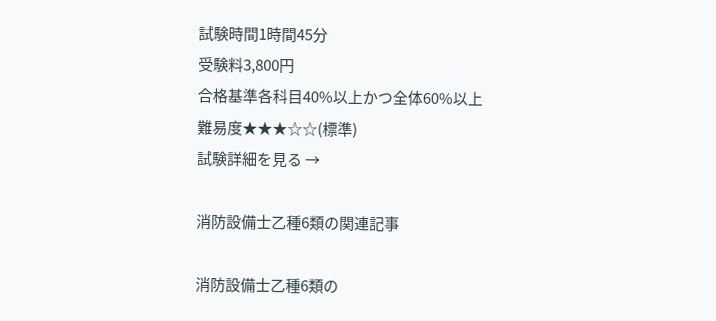試験時間1時間45分
受験料3,800円
合格基準各科目40%以上かつ全体60%以上
難易度★★★☆☆(標準)
試験詳細を見る →

消防設備士乙種6類の関連記事

消防設備士乙種6類の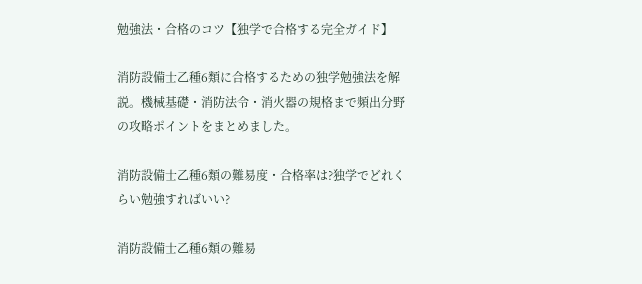勉強法・合格のコツ【独学で合格する完全ガイド】

消防設備士乙種6類に合格するための独学勉強法を解説。機械基礎・消防法令・消火器の規格まで頻出分野の攻略ポイントをまとめました。

消防設備士乙種6類の難易度・合格率は?独学でどれくらい勉強すればいい?

消防設備士乙種6類の難易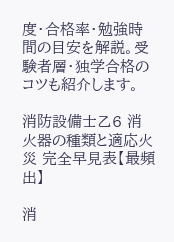度・合格率・勉強時間の目安を解説。受験者層・独学合格のコツも紹介します。

消防設備士乙6 消火器の種類と適応火災 完全早見表【最頻出】

消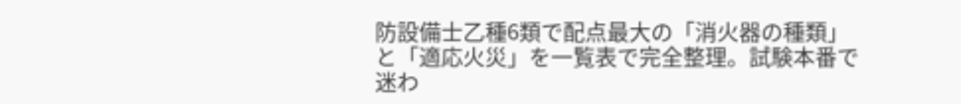防設備士乙種6類で配点最大の「消火器の種類」と「適応火災」を一覧表で完全整理。試験本番で迷わ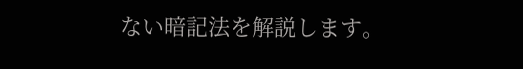ない暗記法を解説します。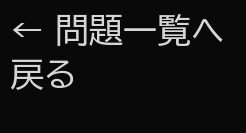← 問題一覧へ戻る